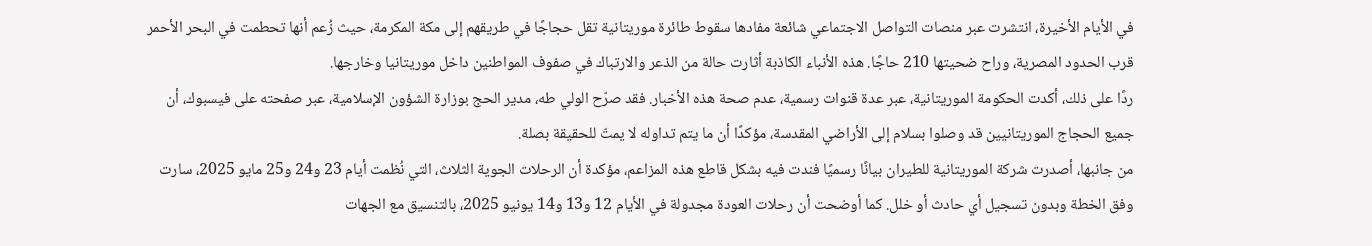في الأيام الأخيرة، انتشرت عبر منصات التواصل الاجتماعي شائعة مفادها سقوط طائرة موريتانية تقل حجاجًا في طريقهم إلى مكة المكرمة، حيث زُعم أنها تحطمت في البحر الأحمر قرب الحدود المصرية، وراح ضحيتها 210 حاجًا. هذه الأنباء الكاذبة أثارت حالة من الذعر والارتباك في صفوف المواطنين داخل موريتانيا وخارجها.
ردًا على ذلك، أكدت الحكومة الموريتانية، عبر عدة قنوات رسمية، عدم صحة هذه الأخبار. فقد صرّح الولي طه، مدير الحج بوزارة الشؤون الإسلامية، عبر صفحته على فيسبوك، أن جميع الحجاج الموريتانيين قد وصلوا بسلام إلى الأراضي المقدسة، مؤكدًا أن ما يتم تداوله لا يمتّ للحقيقة بصلة.
من جانبها، أصدرت شركة الموريتانية للطيران بيانًا رسميًا فندت فيه بشكل قاطع هذه المزاعم، مؤكدة أن الرحلات الجوية الثلاث، التي نُظمت أيام 23 و24 و25 مايو 2025، سارت وفق الخطة وبدون تسجيل أي حادث أو خلل. كما أوضحت أن رحلات العودة مجدولة في الأيام 12 و13 و14 يونيو 2025، بالتنسيق مع الجهات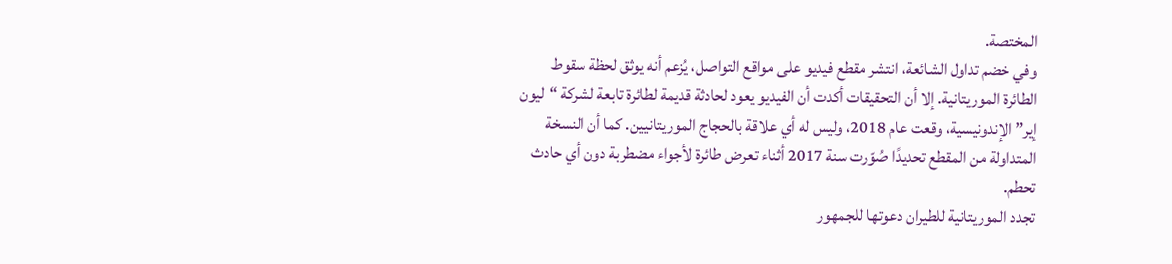المختصة.
وفي خضم تداول الشائعة، انتشر مقطع فيديو على مواقع التواصل، يُزعم أنه يوثق لحظة سقوط الطائرة الموريتانية. إلا أن التحقيقات أكدت أن الفيديو يعود لحادثة قديمة لطائرة تابعة لشركة “ليون إير” الإندونيسية، وقعت عام 2018، وليس له أي علاقة بالحجاج الموريتانيين. كما أن النسخة المتداولة من المقطع تحديدًا صُوّرت سنة 2017 أثناء تعرض طائرة لأجواء مضطربة دون أي حادث تحطم.
تجدد الموريتانية للطيران دعوتها للجمهور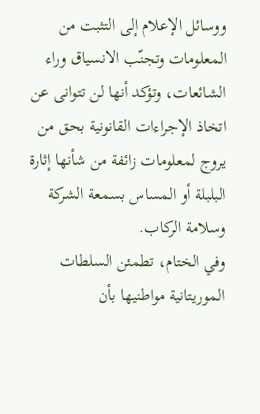ووسائل الإعلام إلى التثبت من المعلومات وتجنّب الانسياق وراء الشائعات، وتؤكد أنها لن تتوانى عن اتخاذ الإجراءات القانونية بحق من يروج لمعلومات زائفة من شأنها إثارة البلبلة أو المساس بسمعة الشركة وسلامة الركاب.
وفي الختام، تطمئن السلطات الموريتانية مواطنيها بأن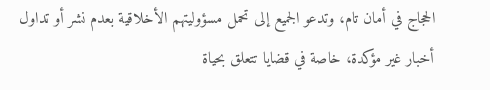الحجاج في أمان تام، وتدعو الجميع إلى تحمل مسؤوليتهم الأخلاقية بعدم نشر أو تداول أخبار غير مؤكدة، خاصة في قضايا تتعلق بحياة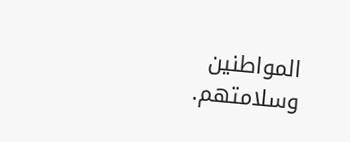المواطنين وسلامتهم.